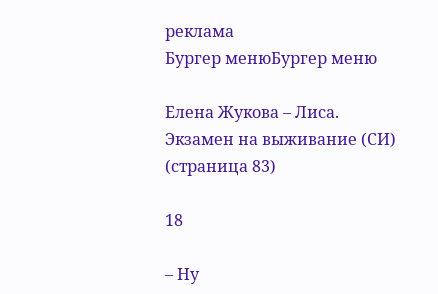реклама
Бургер менюБургер меню

Елена Жукова – Лиса. Экзамен на выживание (СИ) (страница 83)

18

– Ну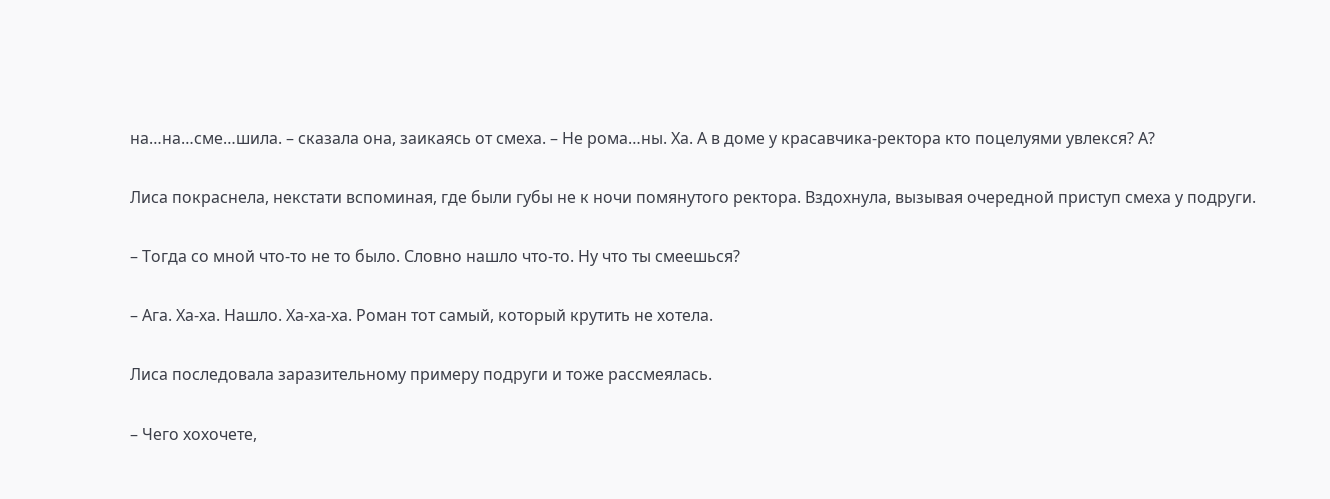на…на…сме…шила. – сказала она, заикаясь от смеха. – Не рома…ны. Ха. А в доме у красавчика-ректора кто поцелуями увлекся? А?

Лиса покраснела, некстати вспоминая, где были губы не к ночи помянутого ректора. Вздохнула, вызывая очередной приступ смеха у подруги.

– Тогда со мной что-то не то было. Словно нашло что-то. Ну что ты смеешься?

– Ага. Ха-ха. Нашло. Ха-ха-ха. Роман тот самый, который крутить не хотела.

Лиса последовала заразительному примеру подруги и тоже рассмеялась.

– Чего хохочете,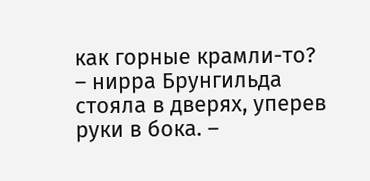как горные крамли-то? – нирра Брунгильда стояла в дверях, уперев руки в бока. –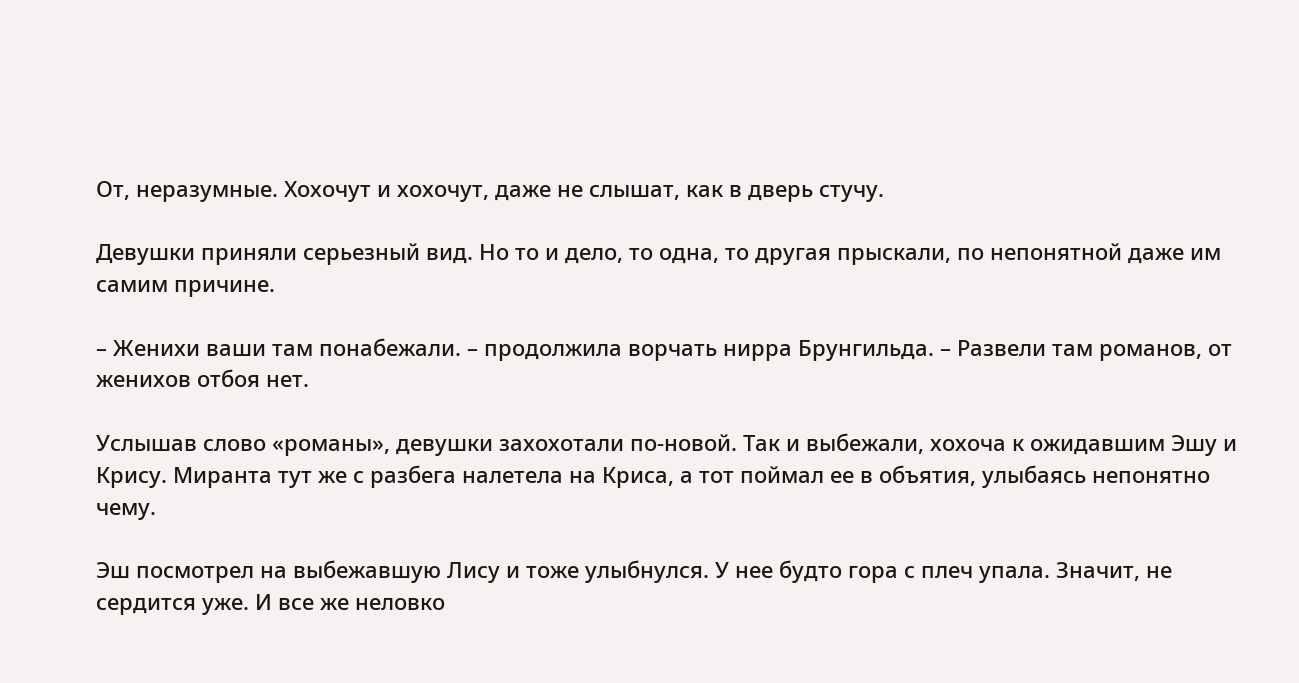От, неразумные. Хохочут и хохочут, даже не слышат, как в дверь стучу.

Девушки приняли серьезный вид. Но то и дело, то одна, то другая прыскали, по непонятной даже им самим причине.

– Женихи ваши там понабежали. – продолжила ворчать нирра Брунгильда. – Развели там романов, от женихов отбоя нет.

Услышав слово «романы», девушки захохотали по-новой. Так и выбежали, хохоча к ожидавшим Эшу и Крису. Миранта тут же с разбега налетела на Криса, а тот поймал ее в объятия, улыбаясь непонятно чему.

Эш посмотрел на выбежавшую Лису и тоже улыбнулся. У нее будто гора с плеч упала. Значит, не сердится уже. И все же неловко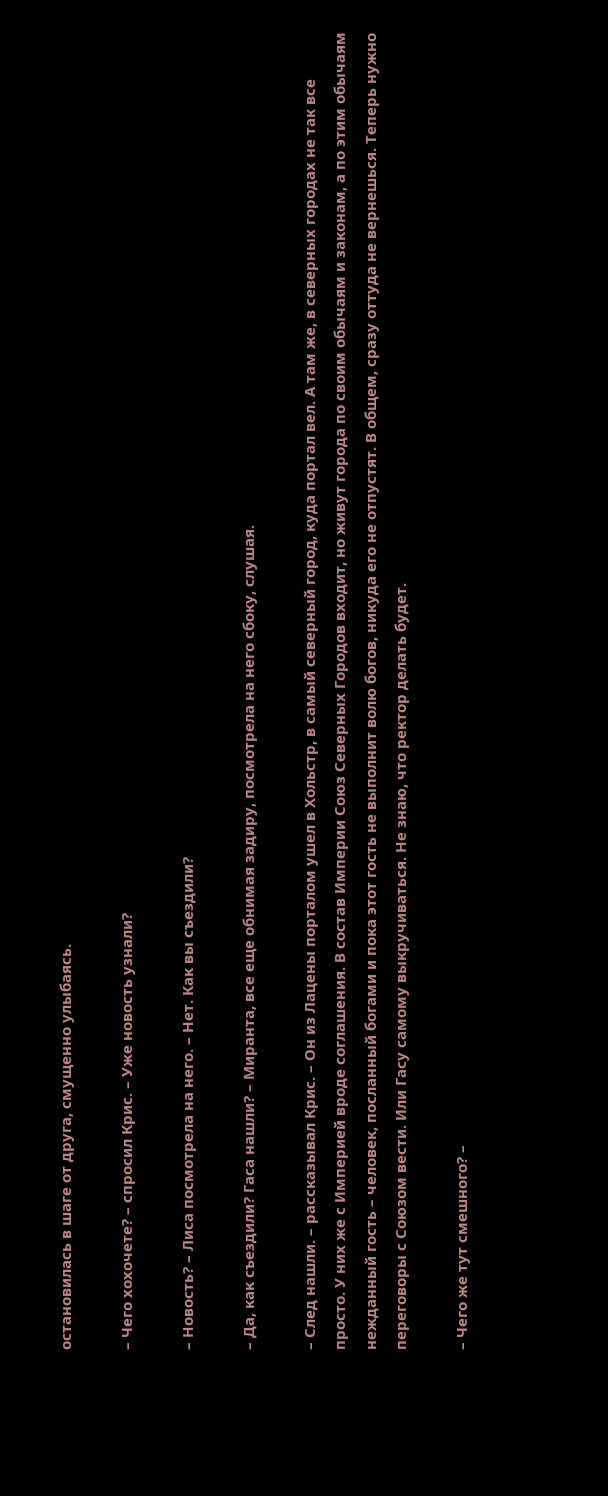остановилась в шаге от друга, смущенно улыбаясь.

– Чего хохочете? – спросил Крис. – Уже новость узнали?

– Новость? – Лиса посмотрела на него. – Нет. Как вы съездили?

– Да, как съездили? Гаса нашли? – Миранта, все еще обнимая задиру, посмотрела на него сбоку, слушая.

– След нашли. – рассказывал Крис. – Он из Лацены порталом ушел в Хольстр, в самый северный город, куда портал вел. А там же, в северных городах не так все просто. У них же с Империей вроде соглашения. В состав Империи Союз Северных Городов входит, но живут города по своим обычаям и законам, а по этим обычаям нежданный гость – человек, посланный богами и пока этот гость не выполнит волю богов, никуда его не отпустят. В общем, сразу оттуда не вернешься. Теперь нужно переговоры с Союзом вести. Или Гасу самому выкручиваться. Не знаю, что ректор делать будет.

– Чего же тут смешного? –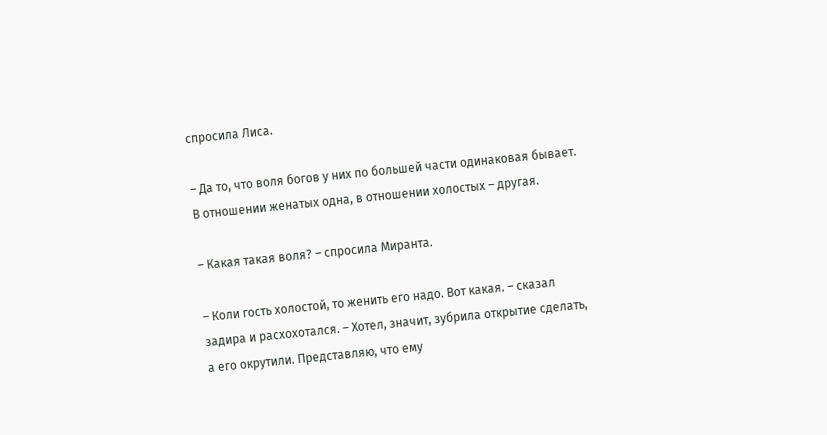спросила Лиса.

– Да то, что воля богов у них по большей части одинаковая бывает. В отношении женатых одна, в отношении холостых – другая.

– Какая такая воля? – спросила Миранта.

– Коли гость холостой, то женить его надо. Вот какая. – сказал задира и расхохотался. – Хотел, значит, зубрила открытие сделать, а его окрутили. Представляю, что ему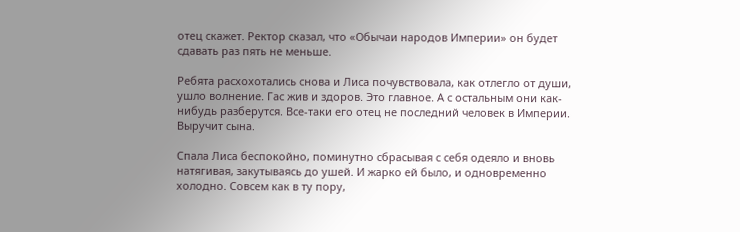отец скажет. Ректор сказал, что «Обычаи народов Империи» он будет сдавать раз пять не меньше.

Ребята расхохотались снова и Лиса почувствовала, как отлегло от души, ушло волнение. Гас жив и здоров. Это главное. А с остальным они как-нибудь разберутся. Все-таки его отец не последний человек в Империи. Выручит сына.

Спала Лиса беспокойно, поминутно сбрасывая с себя одеяло и вновь натягивая, закутываясь до ушей. И жарко ей было, и одновременно холодно. Совсем как в ту пору,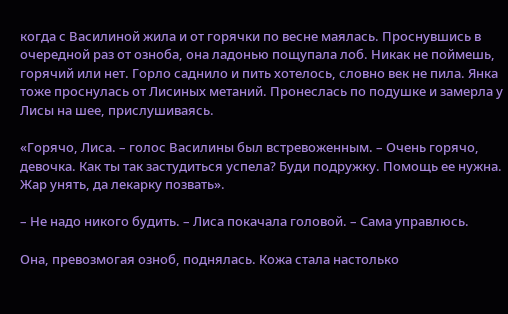когда с Василиной жила и от горячки по весне маялась. Проснувшись в очередной раз от озноба, она ладонью пощупала лоб. Никак не поймешь, горячий или нет. Горло саднило и пить хотелось, словно век не пила. Янка тоже проснулась от Лисиных метаний. Пронеслась по подушке и замерла у Лисы на шее, прислушиваясь.

«Горячо, Лиса. – голос Василины был встревоженным. – Очень горячо, девочка. Как ты так застудиться успела? Буди подружку. Помощь ее нужна. Жар унять, да лекарку позвать».

– Не надо никого будить. – Лиса покачала головой. – Сама управлюсь.

Она, превозмогая озноб, поднялась. Кожа стала настолько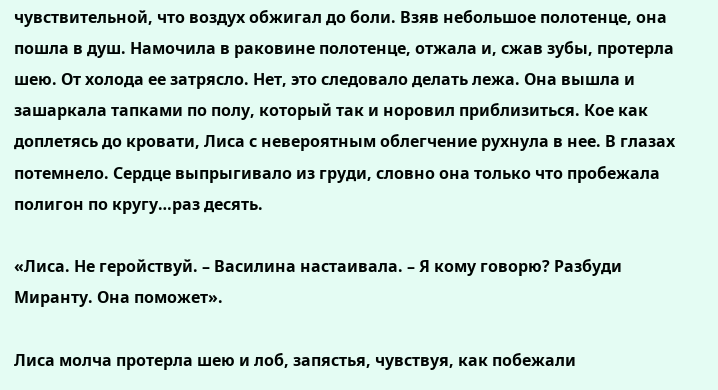чувствительной, что воздух обжигал до боли. Взяв небольшое полотенце, она пошла в душ. Намочила в раковине полотенце, отжала и, сжав зубы, протерла шею. От холода ее затрясло. Нет, это следовало делать лежа. Она вышла и зашаркала тапками по полу, который так и норовил приблизиться. Кое как доплетясь до кровати, Лиса с невероятным облегчение рухнула в нее. В глазах потемнело. Сердце выпрыгивало из груди, словно она только что пробежала полигон по кругу…раз десять.

«Лиса. Не геройствуй. – Василина настаивала. – Я кому говорю? Разбуди Миранту. Она поможет».

Лиса молча протерла шею и лоб, запястья, чувствуя, как побежали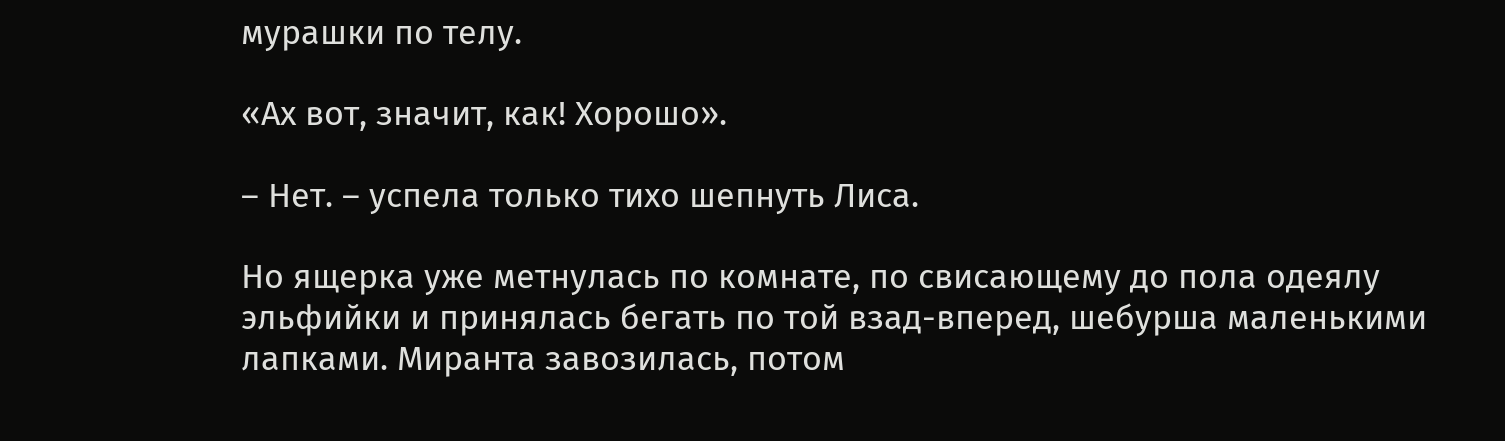мурашки по телу.

«Ах вот, значит, как! Хорошо».

– Нет. – успела только тихо шепнуть Лиса.

Но ящерка уже метнулась по комнате, по свисающему до пола одеялу эльфийки и принялась бегать по той взад-вперед, шебурша маленькими лапками. Миранта завозилась, потом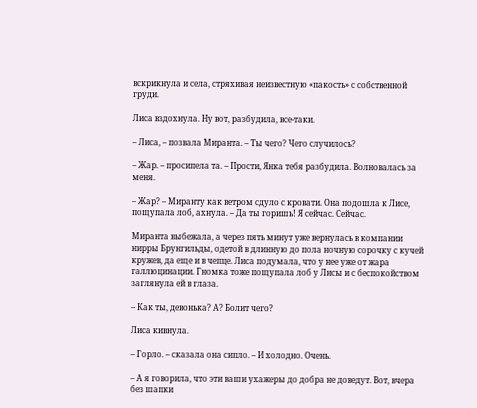вскрикнула и села, стряхивая неизвестную «пакость» с собственной груди.

Лиса вздохнула. Ну вот, разбудила, все-таки.

– Лиса, – позвала Миранта. – Ты чего? Чего случилось?

– Жар. – просипела та. – Прости, Янка тебя разбудила. Волновалась за меня.

– Жар? – Миранту как ветром сдуло с кровати. Она подошла к Лисе, пощупала лоб, ахнула. – Да ты горишь! Я сейчас. Сейчас.

Миранта выбежала, а через пять минут уже вернулась в компании нирры Брунгильды, одетой в длинную до пола ночную сорочку с кучей кружев, да еще и в чепце. Лиса подумала, что у нее уже от жара галлюцинации. Гномка тоже пощупала лоб у Лисы и с беспокойством заглянула ей в глаза.

– Как ты, девонька? А? Болит чего?

Лиса кивнула.

– Горло. – сказала она сипло. – И холодно. Очень.

– А я говорила, что эти ваши ухажеры до добра не доведут. Вот, вчера без шапки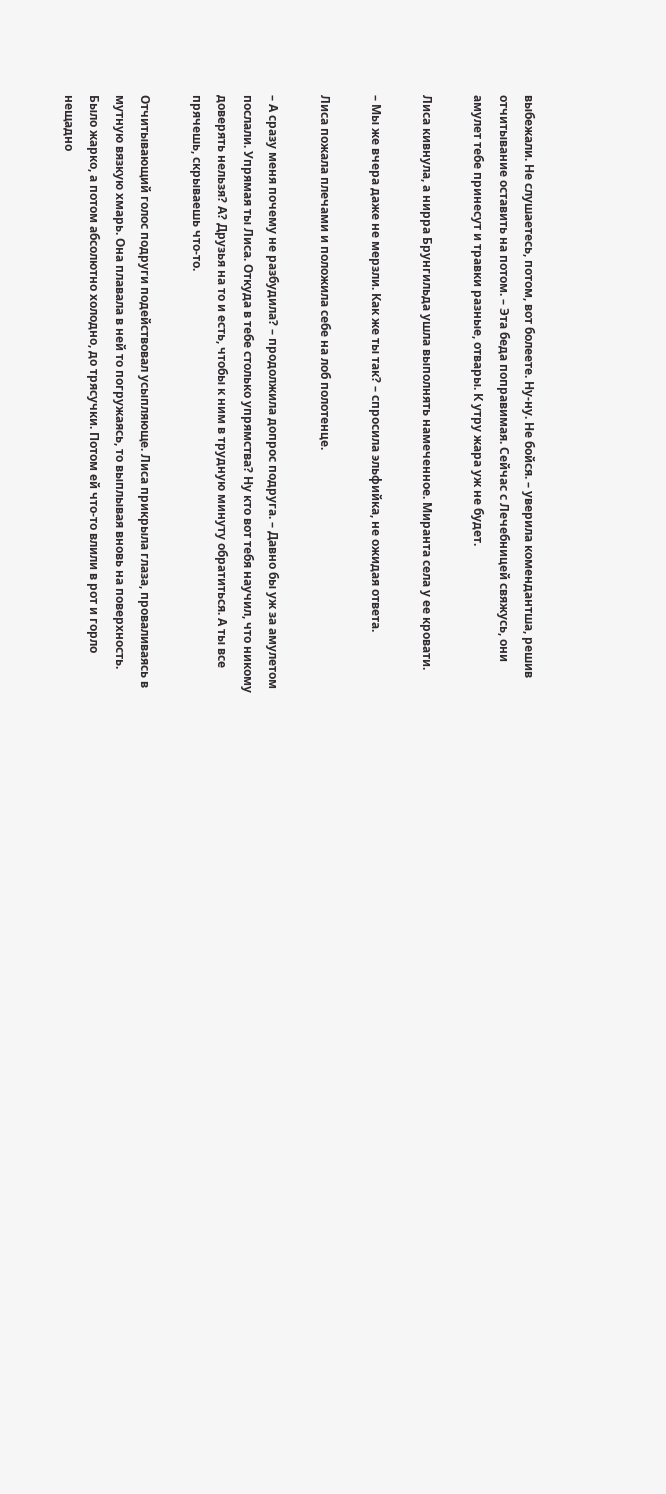выбежали. Не слушаетесь, потом, вот болеете. Ну-ну. Не бойся. – уверила комендантша, решив отчитывание оставить на потом. – Эта беда поправимая. Сейчас с Лечебницей свяжусь, они амулет тебе принесут и травки разные, отвары. К утру жара уж не будет.

Лиса кивнула, а нирра Брунгильда ушла выполнять намеченное. Миранта села у ее кровати.

– Мы же вчера даже не мерзли. Как же ты так? – спросила эльфийка, не ожидая ответа.

Лиса пожала плечами и положила себе на лоб полотенце.

– А сразу меня почему не разбудила? – продолжила допрос подруга. – Давно бы уж за амулетом послали. Упрямая ты Лиса. Откуда в тебе столько упрямства? Ну кто вот тебя научил, что никому доверять нельзя? А? Друзья на то и есть, чтобы к ним в трудную минуту обратиться. А ты все прячешь, скрываешь что-то.

Отчитывающий голос подруги подействовал усыпляюще. Лиса прикрыла глаза, проваливаясь в мутную вязкую хмарь. Она плавала в ней то погружаясь, то выплывая вновь на поверхность. Было жарко, а потом абсолютно холодно, до трясучки. Потом ей что-то влили в рот и горло нещадно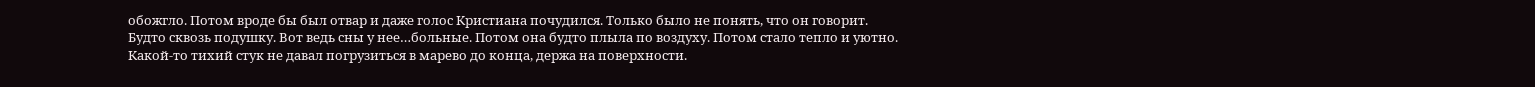обожгло. Потом вроде бы был отвар и даже голос Кристиана почудился. Только было не понять, что он говорит. Будто сквозь подушку. Вот ведь сны у нее…больные. Потом она будто плыла по воздуху. Потом стало тепло и уютно. Какой-то тихий стук не давал погрузиться в марево до конца, держа на поверхности.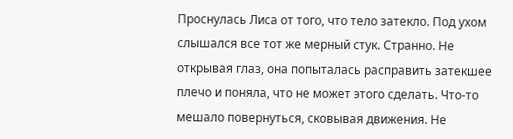Проснулась Лиса от того, что тело затекло. Под ухом слышался все тот же мерный стук. Странно. Не открывая глаз, она попыталась расправить затекшее плечо и поняла, что не может этого сделать. Что-то мешало повернуться, сковывая движения. Не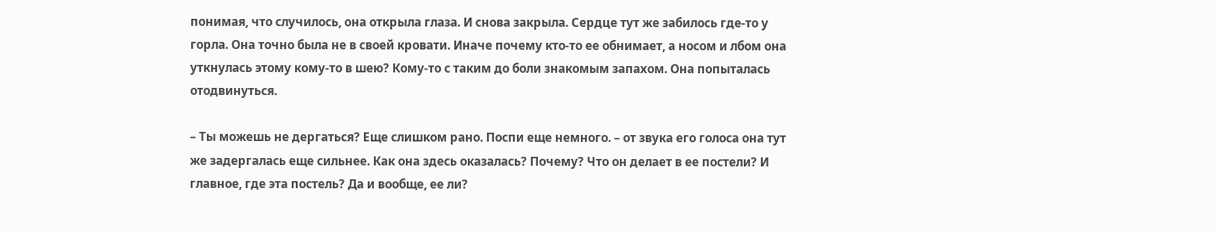понимая, что случилось, она открыла глаза. И снова закрыла. Сердце тут же забилось где-то у горла. Она точно была не в своей кровати. Иначе почему кто-то ее обнимает, а носом и лбом она уткнулась этому кому-то в шею? Кому-то с таким до боли знакомым запахом. Она попыталась отодвинуться.

– Ты можешь не дергаться? Еще слишком рано. Поспи еще немного. – от звука его голоса она тут же задергалась еще сильнее. Как она здесь оказалась? Почему? Что он делает в ее постели? И главное, где эта постель? Да и вообще, ее ли?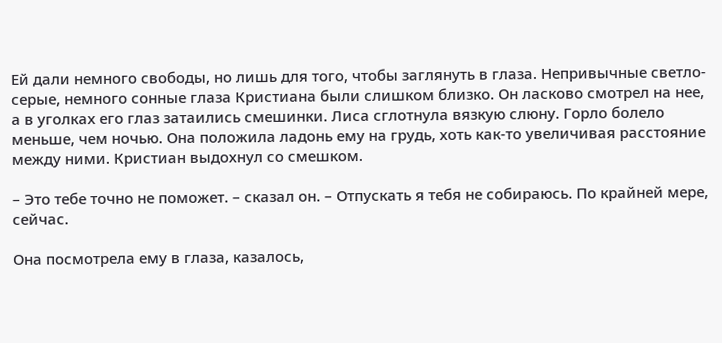Ей дали немного свободы, но лишь для того, чтобы заглянуть в глаза. Непривычные светло-серые, немного сонные глаза Кристиана были слишком близко. Он ласково смотрел на нее, а в уголках его глаз затаились смешинки. Лиса сглотнула вязкую слюну. Горло болело меньше, чем ночью. Она положила ладонь ему на грудь, хоть как-то увеличивая расстояние между ними. Кристиан выдохнул со смешком.

– Это тебе точно не поможет. – сказал он. – Отпускать я тебя не собираюсь. По крайней мере, сейчас.

Она посмотрела ему в глаза, казалось,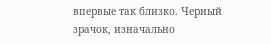впервые так близко. Черный зрачок, изначально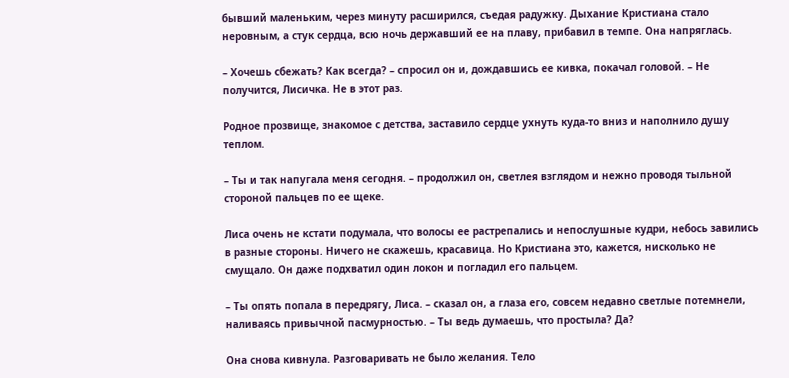бывший маленьким, через минуту расширился, съедая радужку. Дыхание Кристиана стало неровным, а стук сердца, всю ночь державший ее на плаву, прибавил в темпе. Она напряглась.

– Хочешь сбежать? Как всегда? – спросил он и, дождавшись ее кивка, покачал головой. – Не получится, Лисичка. Не в этот раз.

Родное прозвище, знакомое с детства, заставило сердце ухнуть куда-то вниз и наполнило душу теплом.

– Ты и так напугала меня сегодня. – продолжил он, светлея взглядом и нежно проводя тыльной стороной пальцев по ее щеке.

Лиса очень не кстати подумала, что волосы ее растрепались и непослушные кудри, небось завились в разные стороны. Ничего не скажешь, красавица. Но Кристиана это, кажется, нисколько не смущало. Он даже подхватил один локон и погладил его пальцем.

– Ты опять попала в передрягу, Лиса. – сказал он, а глаза его, совсем недавно светлые потемнели, наливаясь привычной пасмурностью. – Ты ведь думаешь, что простыла? Да?

Она снова кивнула. Разговаривать не было желания. Тело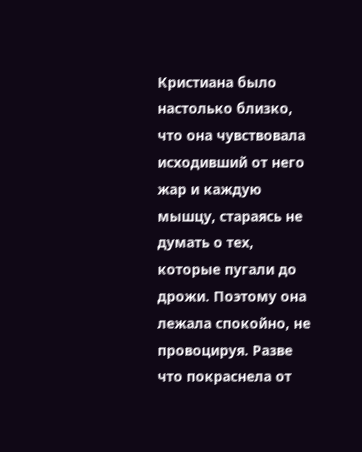Кристиана было настолько близко, что она чувствовала исходивший от него жар и каждую мышцу, стараясь не думать о тех, которые пугали до дрожи. Поэтому она лежала спокойно, не провоцируя. Разве что покраснела от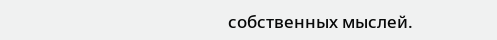собственных мыслей.